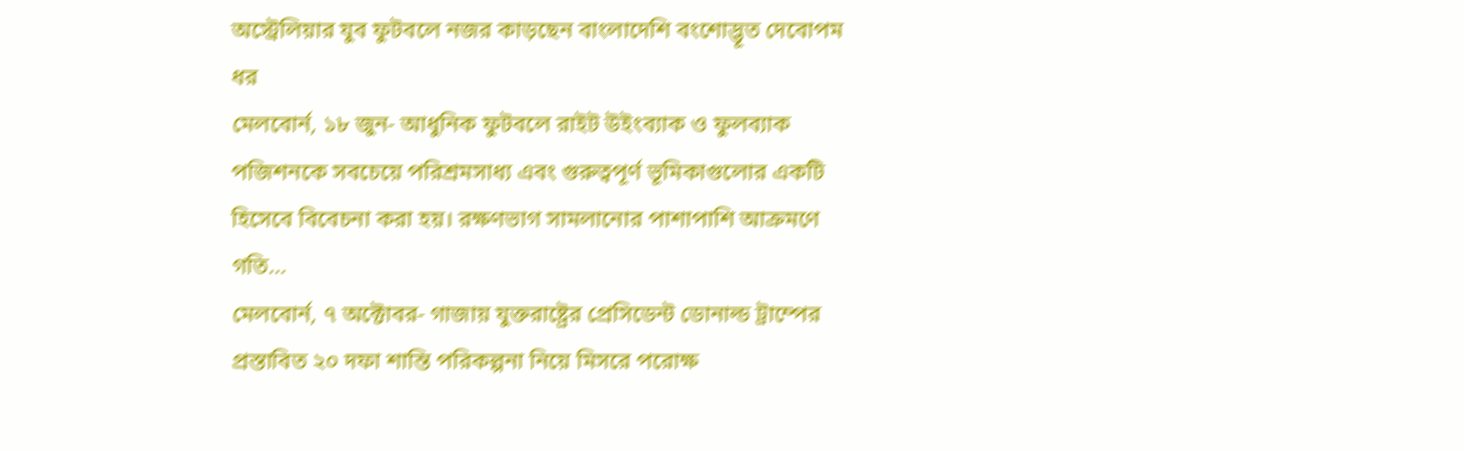অস্ট্রেলিয়ার যুব ফুটবলে নজর কাড়ছেন বাংলাদেশি বংশোদ্ভূত দেবোপম ধর
মেলবোর্ন, ১৮ জুন- আধুনিক ফুটবলে রাইট উইংব্যাক ও ফুলব্যাক পজিশনকে সবচেয়ে পরিশ্রমসাধ্য এবং গুরুত্বপূর্ণ ভূমিকাগুলোর একটি হিসেবে বিবেচনা করা হয়। রক্ষণভাগ সামলানোর পাশাপাশি আক্রমণে গতি…
মেলবোর্ন, ৭ অক্টোবর- গাজায় যুক্তরাষ্ট্রের প্রেসিডেন্ট ডোনাল্ড ট্রাম্পের প্রস্তাবিত ২০ দফা শান্তি পরিকল্পনা নিয়ে মিসরে পরোক্ষ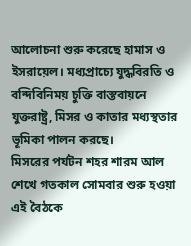আলোচনা শুরু করেছে হামাস ও ইসরায়েল। মধ্যপ্রাচ্যে যুদ্ধবিরতি ও বন্দিবিনিময় চুক্তি বাস্তবায়নে যুক্তরাষ্ট্র, মিসর ও কাতার মধ্যস্থতার ভূমিকা পালন করছে।
মিসরের পর্যটন শহর শারম আল শেখে গতকাল সোমবার শুরু হওয়া এই বৈঠকে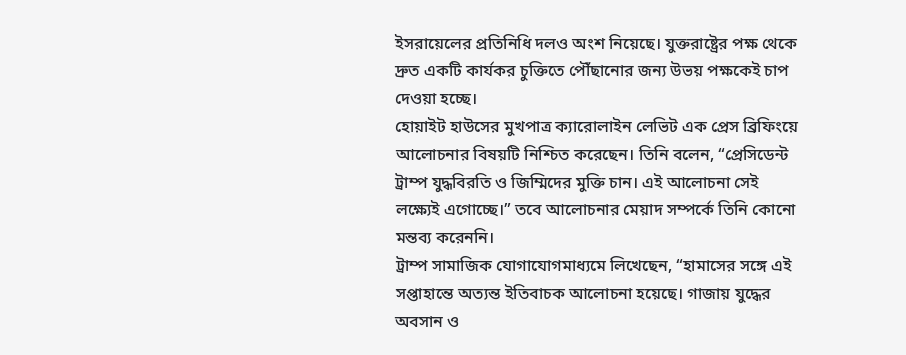ইসরায়েলের প্রতিনিধি দলও অংশ নিয়েছে। যুক্তরাষ্ট্রের পক্ষ থেকে দ্রুত একটি কার্যকর চুক্তিতে পৌঁছানোর জন্য উভয় পক্ষকেই চাপ দেওয়া হচ্ছে।
হোয়াইট হাউসের মুখপাত্র ক্যারোলাইন লেভিট এক প্রেস ব্রিফিংয়ে আলোচনার বিষয়টি নিশ্চিত করেছেন। তিনি বলেন, “প্রেসিডেন্ট ট্রাম্প যুদ্ধবিরতি ও জিম্মিদের মুক্তি চান। এই আলোচনা সেই লক্ষ্যেই এগোচ্ছে।” তবে আলোচনার মেয়াদ সম্পর্কে তিনি কোনো মন্তব্য করেননি।
ট্রাম্প সামাজিক যোগাযোগমাধ্যমে লিখেছেন, “হামাসের সঙ্গে এই সপ্তাহান্তে অত্যন্ত ইতিবাচক আলোচনা হয়েছে। গাজায় যুদ্ধের অবসান ও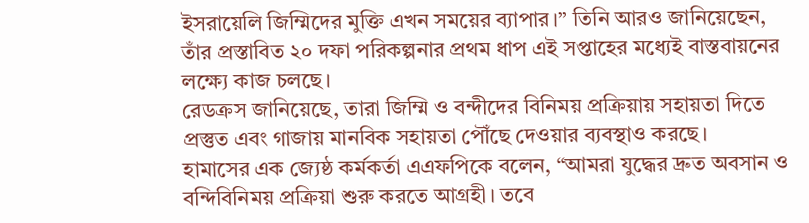ইসরায়েলি জিম্মিদের মুক্তি এখন সময়ের ব্যাপার।” তিনি আরও জানিয়েছেন, তাঁর প্রস্তাবিত ২০ দফা পরিকল্পনার প্রথম ধাপ এই সপ্তাহের মধ্যেই বাস্তবায়নের লক্ষ্যে কাজ চলছে।
রেডক্রস জানিয়েছে, তারা জিম্মি ও বন্দীদের বিনিময় প্রক্রিয়ায় সহায়তা দিতে প্রস্তুত এবং গাজায় মানবিক সহায়তা পৌঁছে দেওয়ার ব্যবস্থাও করছে।
হামাসের এক জ্যেষ্ঠ কর্মকর্তা এএফপিকে বলেন, “আমরা যুদ্ধের দ্রুত অবসান ও বন্দিবিনিময় প্রক্রিয়া শুরু করতে আগ্রহী। তবে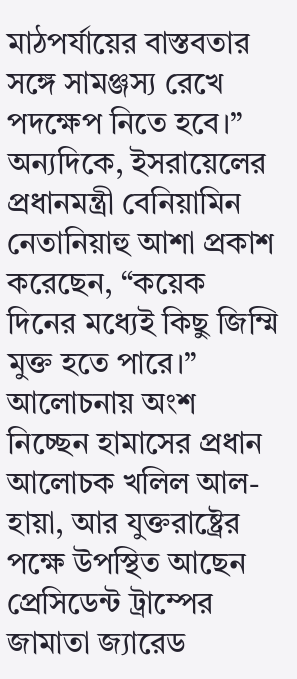মাঠপর্যায়ের বাস্তবতার সঙ্গে সামঞ্জস্য রেখে পদক্ষেপ নিতে হবে।”
অন্যদিকে, ইসরায়েলের প্রধানমন্ত্রী বেনিয়ামিন নেতানিয়াহু আশা প্রকাশ করেছেন, “কয়েক দিনের মধ্যেই কিছু জিম্মি মুক্ত হতে পারে।”
আলোচনায় অংশ নিচ্ছেন হামাসের প্রধান আলোচক খলিল আল-হায়া, আর যুক্তরাষ্ট্রের পক্ষে উপস্থিত আছেন প্রেসিডেন্ট ট্রাম্পের জামাতা জ্যারেড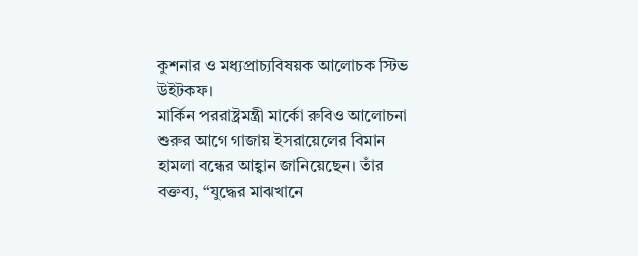কুশনার ও মধ্যপ্রাচ্যবিষয়ক আলোচক স্টিভ উইটকফ।
মার্কিন পররাষ্ট্রমন্ত্রী মার্কো রুবিও আলোচনা শুরুর আগে গাজায় ইসরায়েলের বিমান হামলা বন্ধের আহ্বান জানিয়েছেন। তাঁর বক্তব্য, “যুদ্ধের মাঝখানে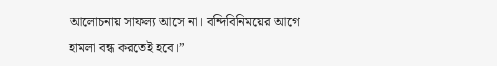আলোচনায় সাফল্য আসে না। বন্দিবিনিময়ের আগে হামলা বন্ধ করতেই হবে।”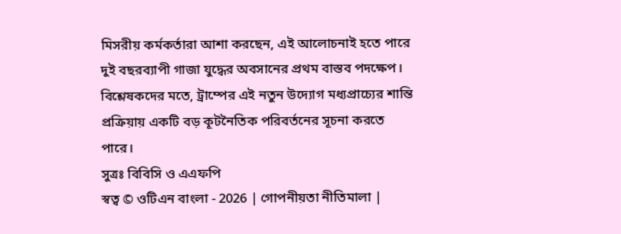মিসরীয় কর্মকর্তারা আশা করছেন, এই আলোচনাই হতে পারে দুই বছরব্যাপী গাজা যুদ্ধের অবসানের প্রথম বাস্তব পদক্ষেপ। বিশ্লেষকদের মতে, ট্রাম্পের এই নতুন উদ্যোগ মধ্যপ্রাচ্যের শান্তি প্রক্রিয়ায় একটি বড় কূটনৈতিক পরিবর্তনের সূচনা করতে পারে।
সুত্রঃ বিবিসি ও এএফপি
স্বত্ব © ওটিএন বাংলা - 2026 | গোপনীয়তা নীতিমালা |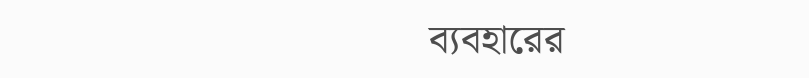ব্যবহারের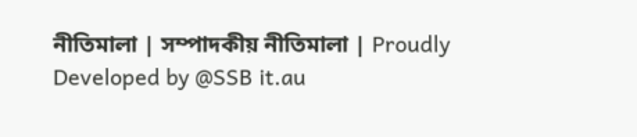নীতিমালা | সম্পাদকীয় নীতিমালা | Proudly Developed by @SSB it.au